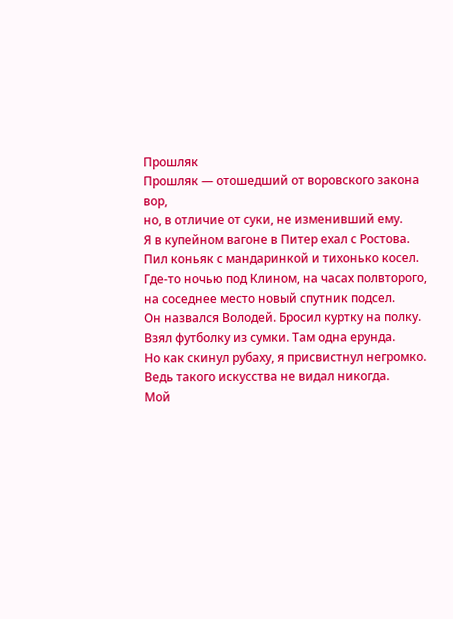Прошляк
Прошляк — отошедший от воровского закона вор,
но, в отличие от суки, не изменивший ему.
Я в купейном вагоне в Питер ехал с Ростова.
Пил коньяк с мандаринкой и тихонько косел.
Где-то ночью под Клином, на часах полвторого,
на соседнее место новый спутник подсел.
Он назвался Володей. Бросил куртку на полку.
Взял футболку из сумки. Там одна ерунда.
Но как скинул рубаху, я присвистнул негромко.
Ведь такого искусства не видал никогда.
Мой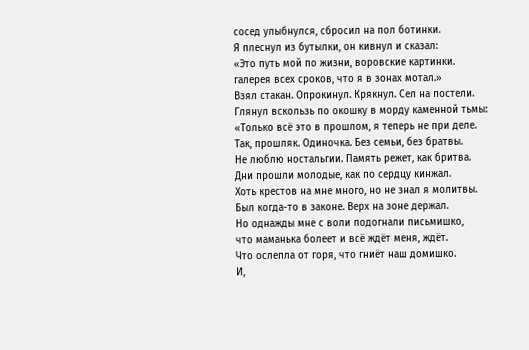сосед улыбнулся, сбросил на пол ботинки.
Я плеснул из бутылки, он кивнул и сказал:
«Это путь мой по жизни, воровские картинки.
галерея всех сроков, что я в зонах мотал.»
Взял стакан. Опрокинул. Крякнул. Сел на постели.
Глянул вскользь по окошку в морду каменной тьмы:
«Только всё это в прошлом, я теперь не при деле.
Так, прошляк. Одиночка. Без семьи, без братвы.
Не люблю ностальгии. Память режет, как бритва.
Дни прошли молодые, как по сердцу кинжал.
Хоть крестов на мне много, но не знал я молитвы.
Был когда-то в законе. Верх на зоне держал.
Но однажды мне с воли подогнали письмишко,
что маманька болеет и всё ждёт меня, ждёт.
Что ослепла от горя, что гниёт наш домишко.
И,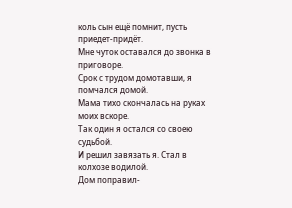коль сын ещё помнит, пусть приедет-придёт.
Мне чуток оставался до звонка в приговоре.
Срок с трудом домотавши, я помчался домой.
Мама тихо скончалась на руках моих вскоре.
Так один я остался со своею судьбой.
И решил завязать я. Стал в колхозе водилой.
Дом поправил-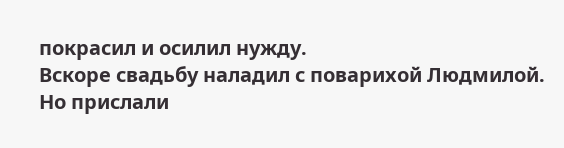покрасил и осилил нужду.
Вскоре свадьбу наладил с поварихой Людмилой.
Но прислали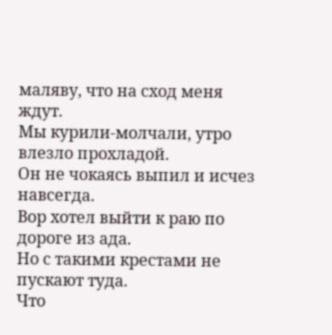маляву, что на сход меня ждут.
Мы курили-молчали, утро влезло прохладой.
Он не чокаясь выпил и исчез навсегда.
Вор хотел выйти к раю по дороге из ада.
Но с такими крестами не пускают туда.
Что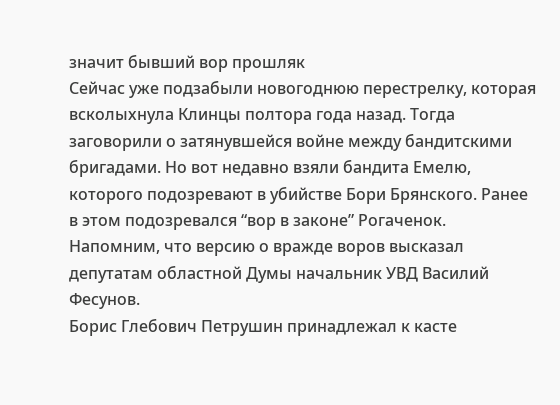значит бывший вор прошляк
Сейчас уже подзабыли новогоднюю перестрелку, которая всколыхнула Клинцы полтора года назад. Тогда заговорили о затянувшейся войне между бандитскими бригадами. Но вот недавно взяли бандита Емелю, которого подозревают в убийстве Бори Брянского. Ранее в этом подозревался “вор в законе” Рогаченок. Напомним, что версию о вражде воров высказал депутатам областной Думы начальник УВД Василий Фесунов.
Борис Глебович Петрушин принадлежал к касте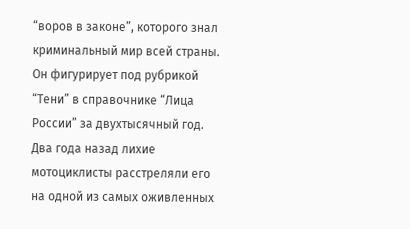“воров в законе”, которого знал криминальный мир всей страны. Он фигурирует под рубрикой “Тени” в справочнике “Лица России” за двухтысячный год. Два года назад лихие мотоциклисты расстреляли его на одной из самых оживленных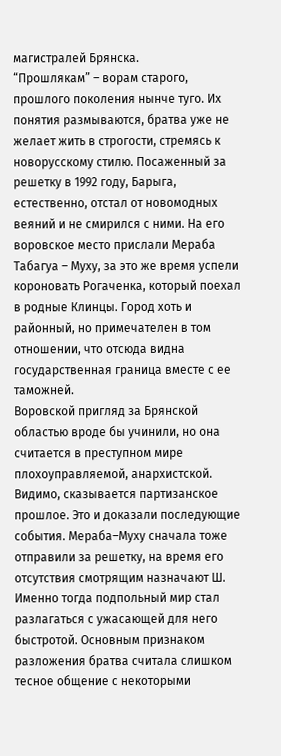магистралей Брянска.
“Прошлякам” – ворам старого, прошлого поколения нынче туго. Их понятия размываются, братва уже не желает жить в строгости, стремясь к новорусскому стилю. Посаженный за решетку в 1992 году, Барыга, естественно, отстал от новомодных веяний и не смирился с ними. На его воровское место прислали Мераба Табагуа – Муху, за это же время успели короновать Рогаченка, который поехал в родные Клинцы. Город хоть и районный, но примечателен в том отношении, что отсюда видна государственная граница вместе с ее таможней.
Воровской пригляд за Брянской областью вроде бы учинили, но она считается в преступном мире плохоуправляемой, анархистской. Видимо, сказывается партизанское прошлое. Это и доказали последующие события. Мераба–Муху сначала тоже отправили за решетку, на время его отсутствия смотрящим назначают Ш. Именно тогда подпольный мир стал разлагаться с ужасающей для него быстротой. Основным признаком разложения братва считала слишком тесное общение с некоторыми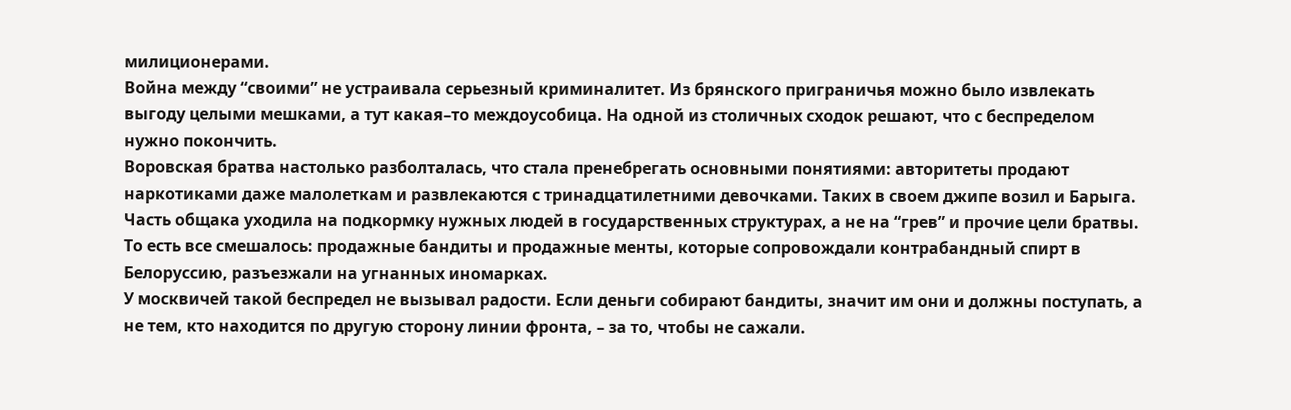милиционерами.
Война между “своими” не устраивала серьезный криминалитет. Из брянского приграничья можно было извлекать выгоду целыми мешками, а тут какая–то междоусобица. На одной из столичных сходок решают, что с беспределом нужно покончить.
Воровская братва настолько разболталась, что стала пренебрегать основными понятиями: авторитеты продают наркотиками даже малолеткам и развлекаются с тринадцатилетними девочками. Таких в своем джипе возил и Барыга.
Часть общака уходила на подкормку нужных людей в государственных структурах, а не на “грев” и прочие цели братвы. То есть все смешалось: продажные бандиты и продажные менты, которые сопровождали контрабандный спирт в Белоруссию, разъезжали на угнанных иномарках.
У москвичей такой беспредел не вызывал радости. Если деньги собирают бандиты, значит им они и должны поступать, а не тем, кто находится по другую сторону линии фронта, – за то, чтобы не сажали.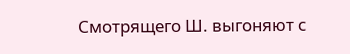Смотрящего Ш. выгоняют с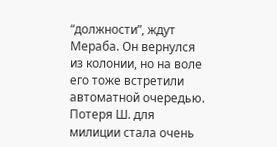“должности”, ждут Мераба. Он вернулся из колонии, но на воле его тоже встретили автоматной очередью.
Потеря Ш. для милиции стала очень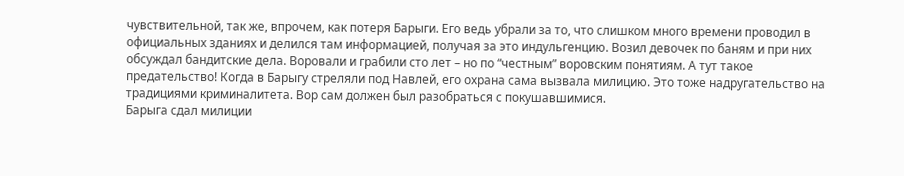чувствительной, так же, впрочем, как потеря Барыги. Его ведь убрали за то, что слишком много времени проводил в официальных зданиях и делился там информацией, получая за это индульгенцию. Возил девочек по баням и при них обсуждал бандитские дела. Воровали и грабили сто лет – но по “честным” воровским понятиям. А тут такое предательство! Когда в Барыгу стреляли под Навлей, его охрана сама вызвала милицию. Это тоже надругательство на традициями криминалитета. Вор сам должен был разобраться с покушавшимися.
Барыга сдал милиции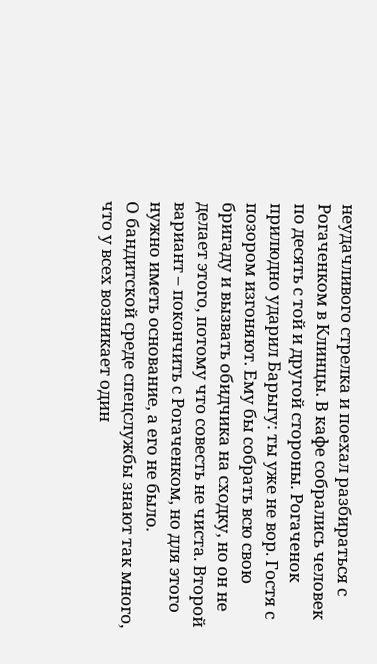неудачливого стрелка и поехал разбираться с Рогаченком в Клинцы. В кафе собрались человек по десять с той и другой стороны. Рогаченок прилюдно ударил Барыгу: ты уже не вор. Гостя с позором изгоняют. Ему бы собрать всю свою бригаду и вызвать обидчика на сходку, но он не делает этого, потому что совесть не чиста. Второй вариант – покончить с Рогаченком, но для этого нужно иметь основание, а его не было.
О бандитской среде спецслужбы знают так много, что у всех возникает один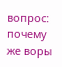вопрос: почему же воры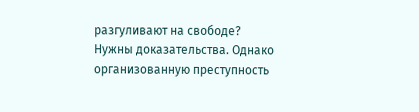разгуливают на свободе? Нужны доказательства. Однако организованную преступность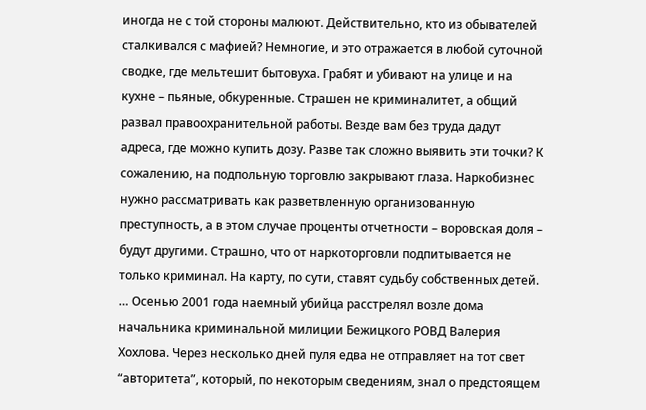иногда не с той стороны малюют. Действительно, кто из обывателей сталкивался с мафией? Немногие, и это отражается в любой суточной сводке, где мельтешит бытовуха. Грабят и убивают на улице и на кухне – пьяные, обкуренные. Страшен не криминалитет, а общий развал правоохранительной работы. Везде вам без труда дадут адреса, где можно купить дозу. Разве так сложно выявить эти точки? К сожалению, на подпольную торговлю закрывают глаза. Наркобизнес нужно рассматривать как разветвленную организованную преступность, а в этом случае проценты отчетности – воровская доля – будут другими. Страшно, что от наркоторговли подпитывается не только криминал. На карту, по сути, ставят судьбу собственных детей.
… Осенью 2001 года наемный убийца расстрелял возле дома начальника криминальной милиции Бежицкого РОВД Валерия Хохлова. Через несколько дней пуля едва не отправляет на тот свет “авторитета”, который, по некоторым сведениям, знал о предстоящем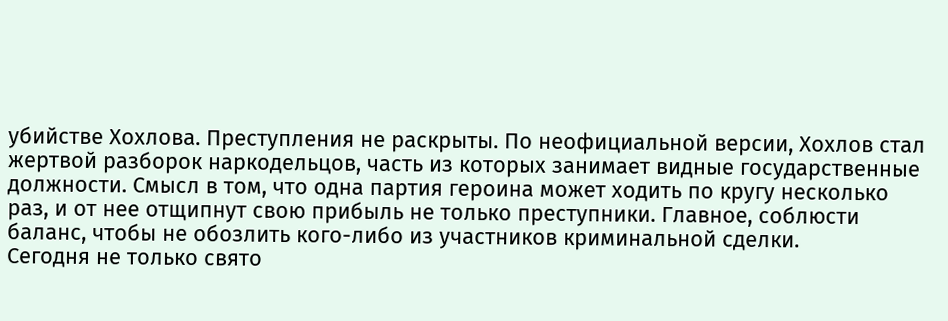убийстве Хохлова. Преступления не раскрыты. По неофициальной версии, Хохлов стал жертвой разборок наркодельцов, часть из которых занимает видные государственные должности. Смысл в том, что одна партия героина может ходить по кругу несколько раз, и от нее отщипнут свою прибыль не только преступники. Главное, соблюсти баланс, чтобы не обозлить кого-либо из участников криминальной сделки.
Сегодня не только свято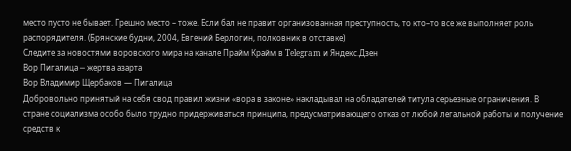место пусто не бывает. Грешно место – тоже. Если бал не правит организованная преступность, то кто–то все же выполняет роль распорядителя. (Брянские будни, 2004, Евгений Берлогин, полковник в отставке)
Следите за новостями воровского мира на канале Прайм Крайм в Telegram и Яндекс.Дзен
Вор Пигалица ─ жертва азарта
Вор Владимир Щербаков — Пигалица
Добровольно принятый на себя свод правил жизни «вора в законе» накладывал на обладателей титула серьезные ограничения. В стране социализма особо было трудно придерживаться принципа, предусматривающего отказ от любой легальной работы и получение средств к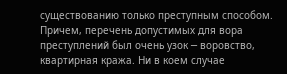существованию только преступным способом. Причем, перечень допустимых для вора преступлений был очень узок ─ воровство, квартирная кража. Ни в коем случае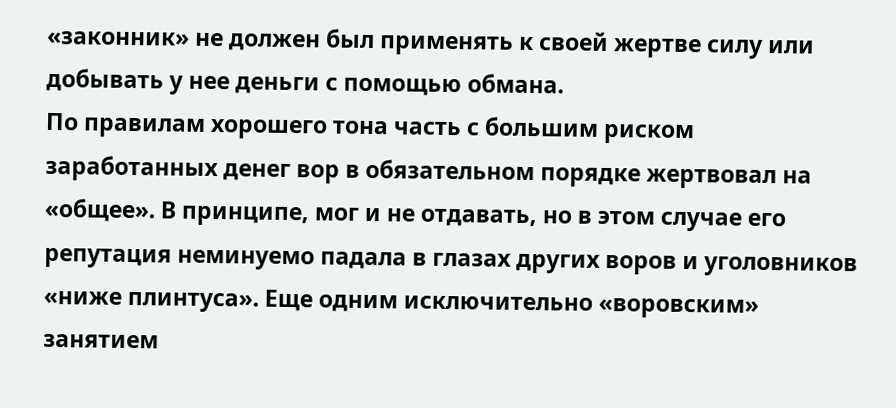«законник» не должен был применять к своей жертве силу или добывать у нее деньги с помощью обмана.
По правилам хорошего тона часть с большим риском заработанных денег вор в обязательном порядке жертвовал на «общее». В принципе, мог и не отдавать, но в этом случае его репутация неминуемо падала в глазах других воров и уголовников «ниже плинтуса». Еще одним исключительно «воровским» занятием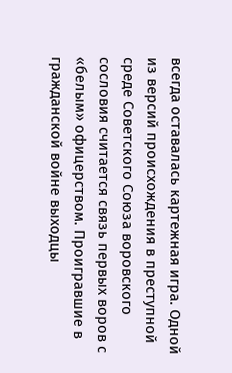всегда оставалась картежная игра. Одной из версий происхождения в преступной среде Советского Союза воровского сословия считается связь первых воров с «белым» офицерством. Проигравшие в гражданской войне выходцы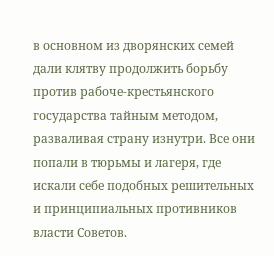в основном из дворянских семей дали клятву продолжить борьбу против рабоче-крестьянского государства тайным методом, разваливая страну изнутри. Все они попали в тюрьмы и лагеря, где искали себе подобных решительных и принципиальных противников власти Советов.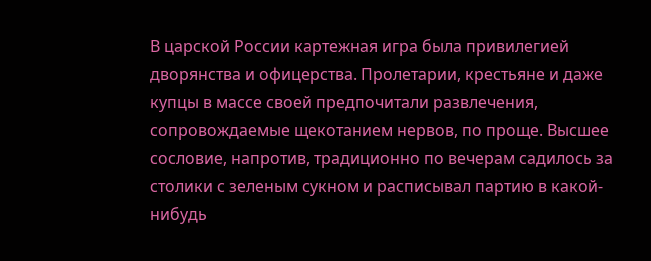В царской России картежная игра была привилегией дворянства и офицерства. Пролетарии, крестьяне и даже купцы в массе своей предпочитали развлечения, сопровождаемые щекотанием нервов, по проще. Высшее сословие, напротив, традиционно по вечерам садилось за столики с зеленым сукном и расписывал партию в какой-нибудь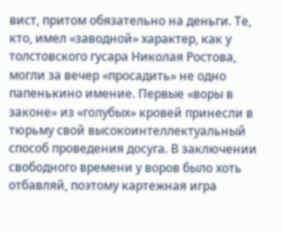вист, притом обязательно на деньги. Те, кто, имел «заводной» характер, как у толстовского гусара Николая Ростова, могли за вечер «просадить» не одно папенькино имение. Первые «воры в законе» из «голубых» кровей принесли в тюрьму свой высокоинтеллектуальный способ проведения досуга. В заключении свободного времени у воров было хоть отбавляй, поэтому картежная игра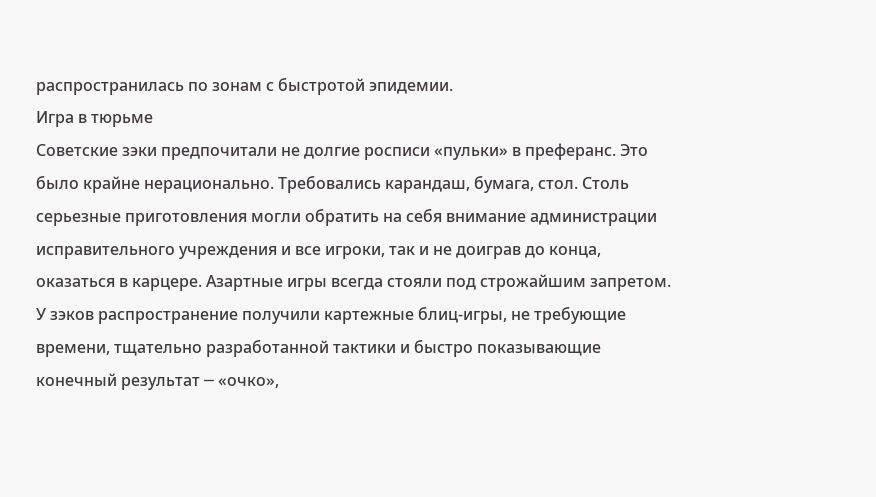распространилась по зонам с быстротой эпидемии.
Игра в тюрьме
Советские зэки предпочитали не долгие росписи «пульки» в преферанс. Это было крайне нерационально. Требовались карандаш, бумага, стол. Столь серьезные приготовления могли обратить на себя внимание администрации исправительного учреждения и все игроки, так и не доиграв до конца, оказаться в карцере. Азартные игры всегда стояли под строжайшим запретом. У зэков распространение получили картежные блиц-игры, не требующие времени, тщательно разработанной тактики и быстро показывающие конечный результат ─ «очко»,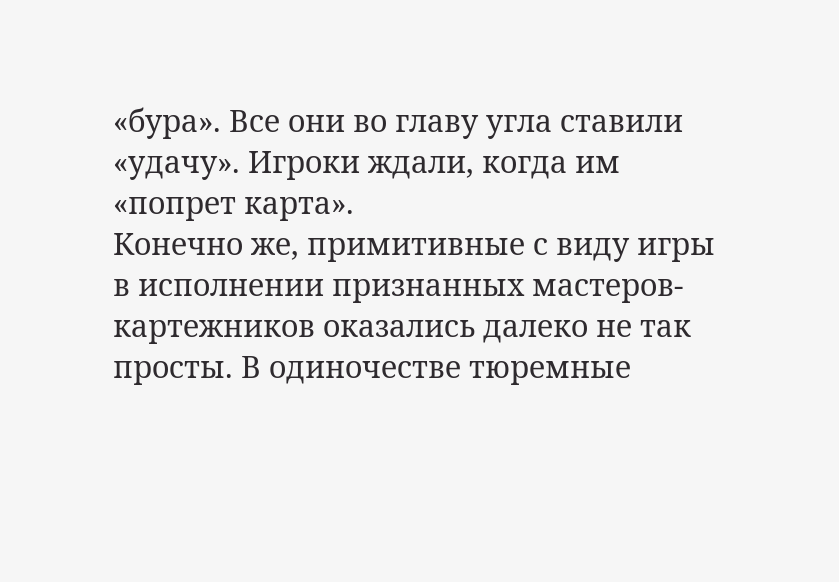«бура». Все они во главу угла ставили «удачу». Игроки ждали, когда им «попрет карта».
Конечно же, примитивные с виду игры в исполнении признанных мастеров-картежников оказались далеко не так просты. В одиночестве тюремные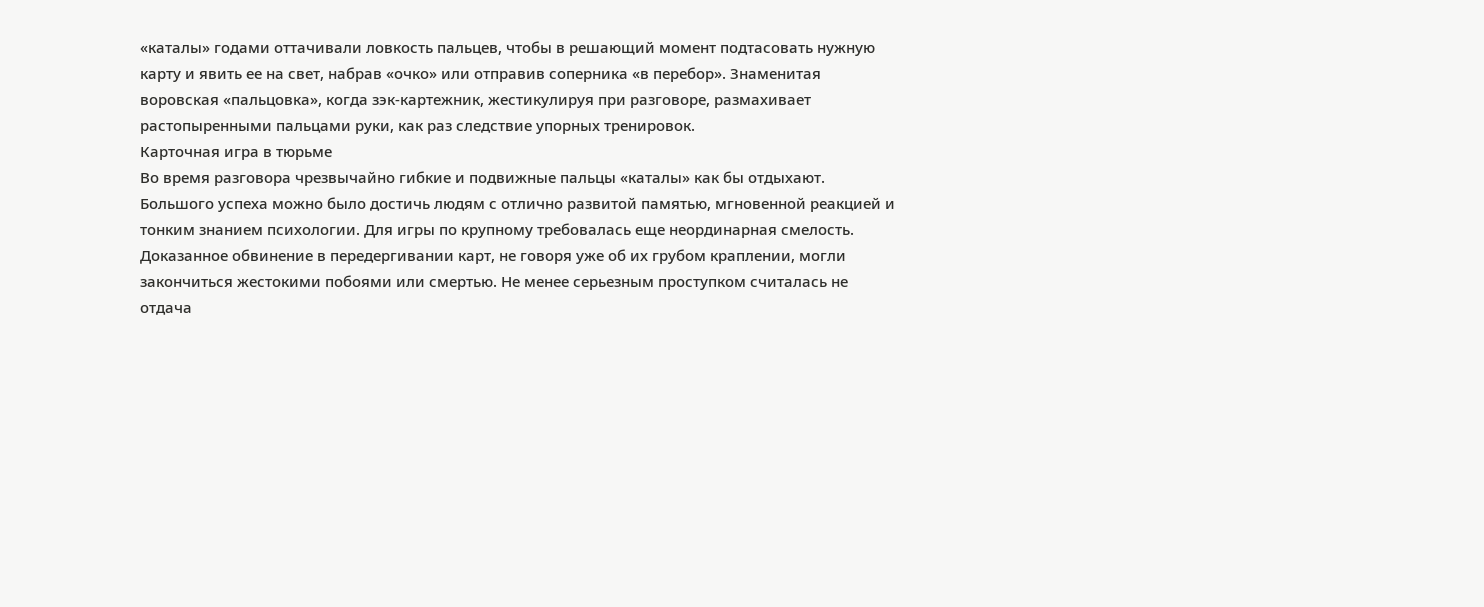«каталы» годами оттачивали ловкость пальцев, чтобы в решающий момент подтасовать нужную карту и явить ее на свет, набрав «очко» или отправив соперника «в перебор». Знаменитая воровская «пальцовка», когда зэк-картежник, жестикулируя при разговоре, размахивает растопыренными пальцами руки, как раз следствие упорных тренировок.
Карточная игра в тюрьме
Во время разговора чрезвычайно гибкие и подвижные пальцы «каталы» как бы отдыхают. Большого успеха можно было достичь людям с отлично развитой памятью, мгновенной реакцией и тонким знанием психологии. Для игры по крупному требовалась еще неординарная смелость. Доказанное обвинение в передергивании карт, не говоря уже об их грубом краплении, могли закончиться жестокими побоями или смертью. Не менее серьезным проступком считалась не отдача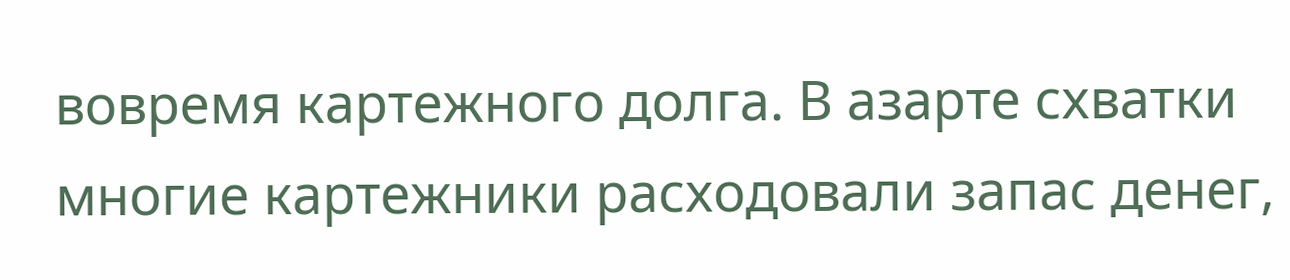вовремя картежного долга. В азарте схватки многие картежники расходовали запас денег,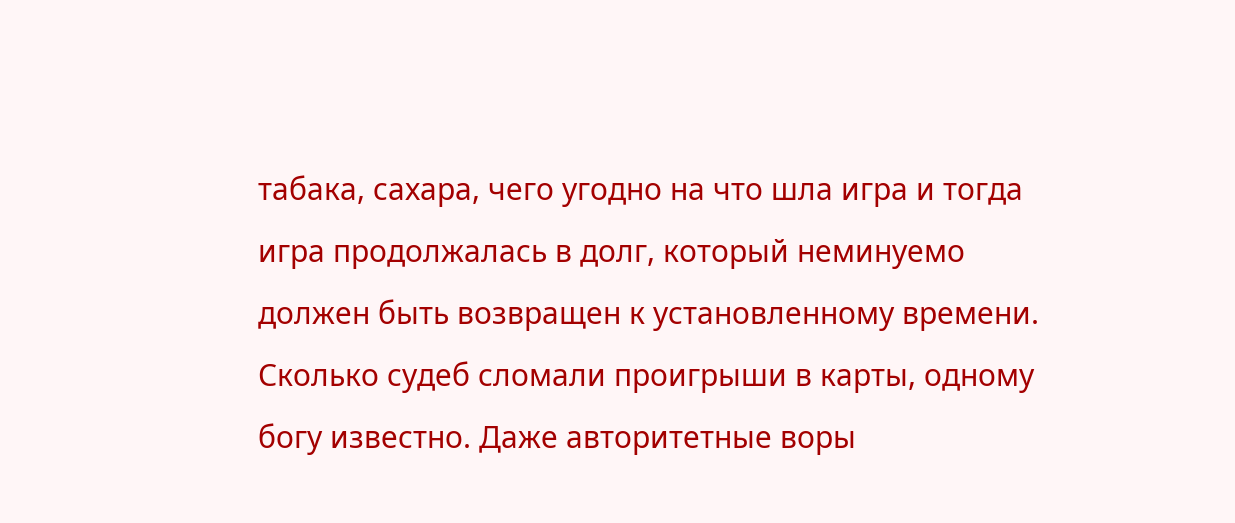табака, сахара, чего угодно на что шла игра и тогда игра продолжалась в долг, который неминуемо должен быть возвращен к установленному времени.
Сколько судеб сломали проигрыши в карты, одному богу известно. Даже авторитетные воры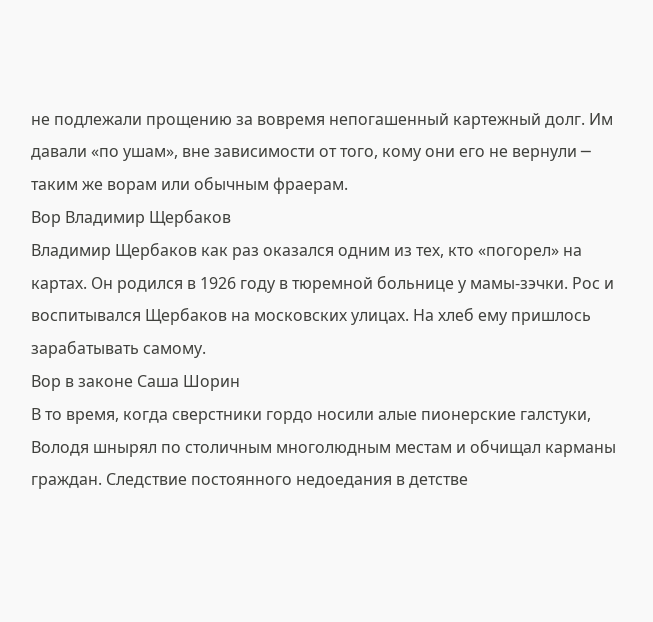не подлежали прощению за вовремя непогашенный картежный долг. Им давали «по ушам», вне зависимости от того, кому они его не вернули ─ таким же ворам или обычным фраерам.
Вор Владимир Щербаков
Владимир Щербаков как раз оказался одним из тех, кто «погорел» на картах. Он родился в 1926 году в тюремной больнице у мамы-зэчки. Рос и воспитывался Щербаков на московских улицах. На хлеб ему пришлось зарабатывать самому.
Вор в законе Саша Шорин
В то время, когда сверстники гордо носили алые пионерские галстуки, Володя шнырял по столичным многолюдным местам и обчищал карманы граждан. Следствие постоянного недоедания в детстве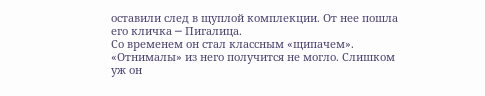оставили след в щуплой комплекции. От нее пошла его кличка ─ Пигалица.
Со временем он стал классным «щипачем». «Отнималы» из него получится не могло. Слишком уж он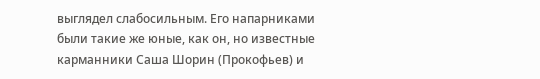выглядел слабосильным. Его напарниками были такие же юные, как он, но известные карманники Саша Шорин (Прокофьев) и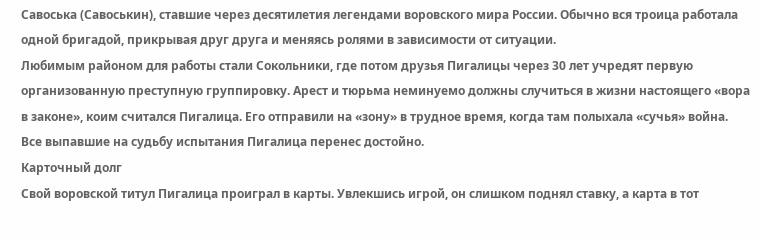Савоська (Савоськин), ставшие через десятилетия легендами воровского мира России. Обычно вся троица работала одной бригадой, прикрывая друг друга и меняясь ролями в зависимости от ситуации.
Любимым районом для работы стали Сокольники, где потом друзья Пигалицы через 30 лет учредят первую организованную преступную группировку. Арест и тюрьма неминуемо должны случиться в жизни настоящего «вора в законе», коим считался Пигалица. Его отправили на «зону» в трудное время, когда там полыхала «сучья» война. Все выпавшие на судьбу испытания Пигалица перенес достойно.
Карточный долг
Свой воровской титул Пигалица проиграл в карты. Увлекшись игрой, он слишком поднял ставку, а карта в тот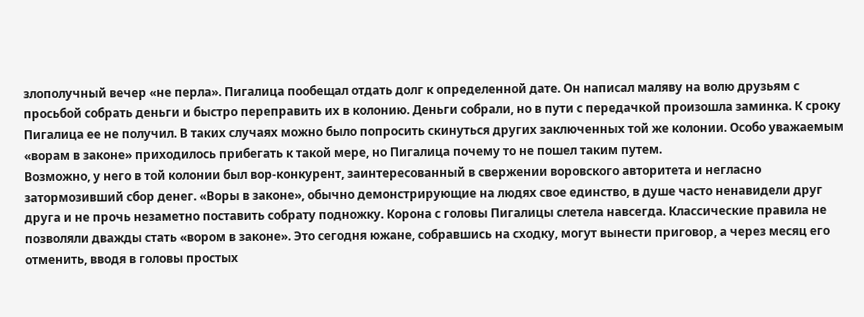злополучный вечер «не перла». Пигалица пообещал отдать долг к определенной дате. Он написал маляву на волю друзьям с просьбой собрать деньги и быстро переправить их в колонию. Деньги собрали, но в пути с передачкой произошла заминка. К сроку Пигалица ее не получил. В таких случаях можно было попросить скинуться других заключенных той же колонии. Особо уважаемым «ворам в законе» приходилось прибегать к такой мере, но Пигалица почему то не пошел таким путем.
Возможно, у него в той колонии был вор-конкурент, заинтересованный в свержении воровского авторитета и негласно затормозивший сбор денег. «Воры в законе», обычно демонстрирующие на людях свое единство, в душе часто ненавидели друг друга и не прочь незаметно поставить собрату подножку. Корона с головы Пигалицы слетела навсегда. Классические правила не позволяли дважды стать «вором в законе». Это сегодня южане, собравшись на сходку, могут вынести приговор, а через месяц его отменить, вводя в головы простых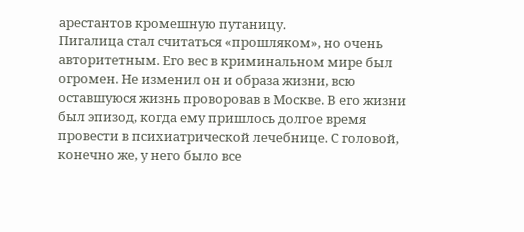арестантов кромешную путаницу.
Пигалица стал считаться «прошляком», но очень авторитетным. Его вес в криминальном мире был огромен. Не изменил он и образа жизни, всю оставшуюся жизнь проворовав в Москве. В его жизни был эпизод, когда ему пришлось долгое время провести в психиатрической лечебнице. С головой, конечно же, у него было все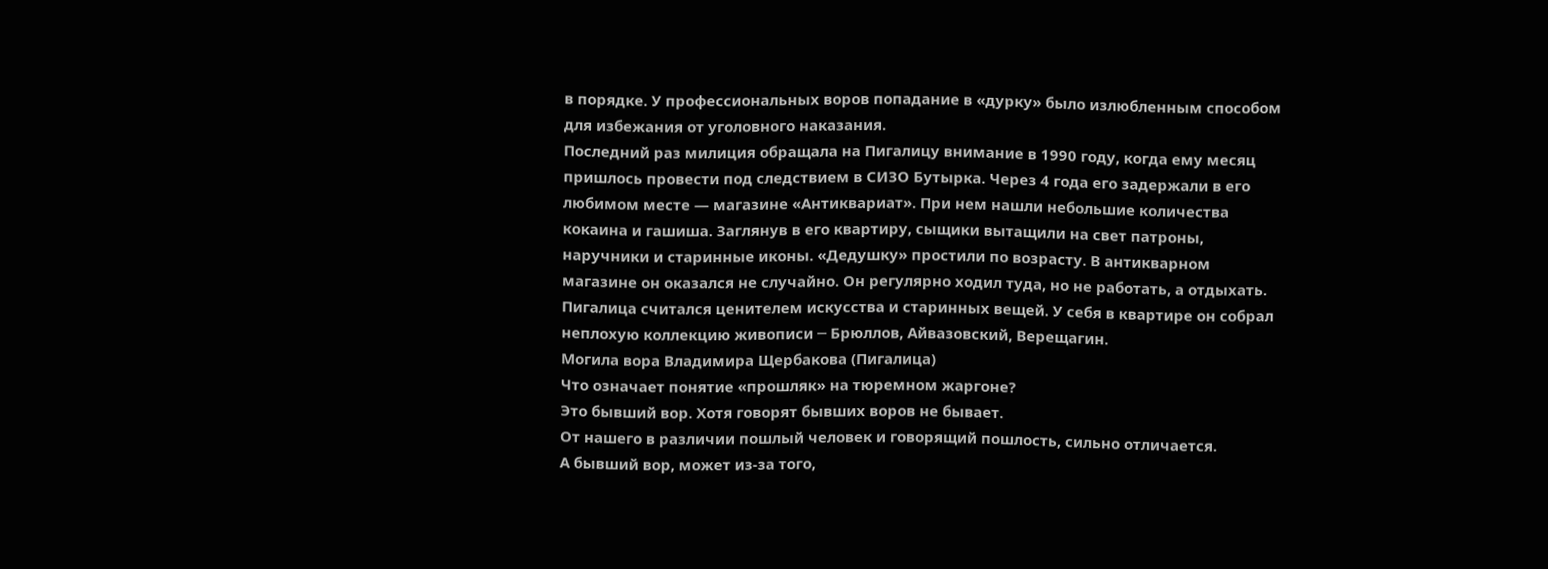в порядке. У профессиональных воров попадание в «дурку» было излюбленным способом для избежания от уголовного наказания.
Последний раз милиция обращала на Пигалицу внимание в 1990 году, когда ему месяц пришлось провести под следствием в СИЗО Бутырка. Через 4 года его задержали в его любимом месте — магазине «Антиквариат». При нем нашли небольшие количества кокаина и гашиша. Заглянув в его квартиру, сыщики вытащили на свет патроны, наручники и старинные иконы. «Дедушку» простили по возрасту. В антикварном магазине он оказался не случайно. Он регулярно ходил туда, но не работать, а отдыхать. Пигалица считался ценителем искусства и старинных вещей. У себя в квартире он собрал неплохую коллекцию живописи ─ Брюллов, Айвазовский, Верещагин.
Могила вора Владимира Щербакова (Пигалица)
Что означает понятие «прошляк» на тюремном жаргоне?
Это бывший вор. Хотя говорят бывших воров не бывает.
От нашего в различии пошлый человек и говорящий пошлость, сильно отличается.
А бывший вор, может из-за того,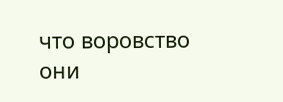что воровство они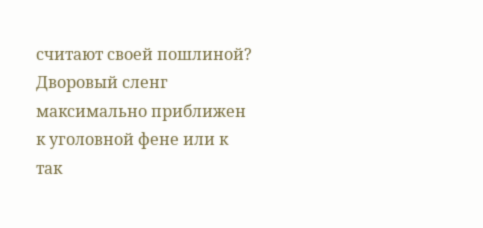считают своей пошлиной?
Дворовый сленг максимально приближен к уголовной фене или к так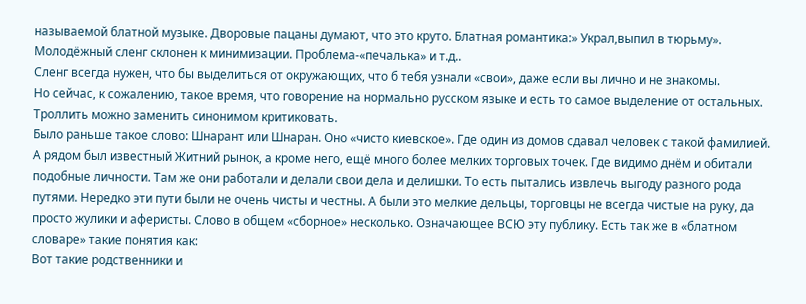называемой блатной музыке. Дворовые пацаны думают, что это круто. Блатная романтика:» Украл,выпил в тюрьму». Молодёжный сленг склонен к минимизации. Проблема-«печалька» и т.д..
Сленг всегда нужен, что бы выделиться от окружающих, что б тебя узнали «свои», даже если вы лично и не знакомы.
Но сейчас, к сожалению, такое время, что говорение на нормально русском языке и есть то самое выделение от остальных.
Троллить можно заменить синонимом критиковать.
Было раньше такое слово: Шнарант или Шнаран. Оно «чисто киевское». Где один из домов сдавал человек с такой фамилией. А рядом был известный Житний рынок, а кроме него, ещё много более мелких торговых точек. Где видимо днём и обитали подобные личности. Там же они работали и делали свои дела и делишки. То есть пытались извлечь выгоду разного рода путями. Нередко эти пути были не очень чисты и честны. А были это мелкие дельцы, торговцы не всегда чистые на руку, да просто жулики и аферисты. Слово в общем «сборное» несколько. Означающее ВСЮ эту публику. Есть так же в «блатном словаре» такие понятия как:
Вот такие родственники и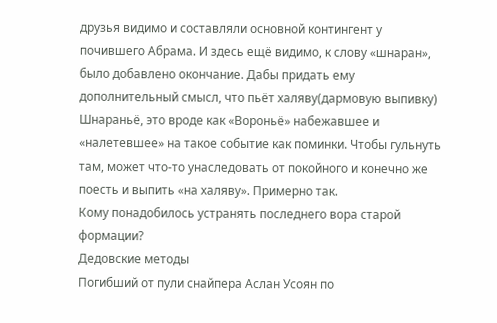друзья видимо и составляли основной контингент у почившего Абрама. И здесь ещё видимо, к слову «шнаран», было добавлено окончание. Дабы придать ему дополнительный смысл, что пьёт халяву(дармовую выпивку) Шнараньё, это вроде как «Вороньё» набежавшее и «налетевшее» на такое событие как поминки. Чтобы гульнуть там, может что-то унаследовать от покойного и конечно же поесть и выпить «на халяву». Примерно так.
Кому понадобилось устранять последнего вора старой формации?
Дедовские методы
Погибший от пули снайпера Аслан Усоян по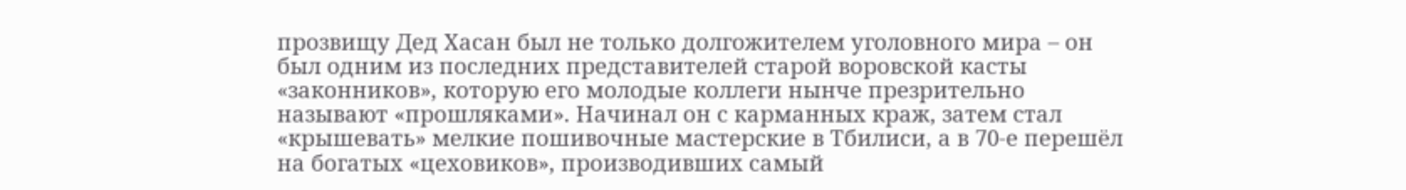прозвищу Дед Хасан был не только долгожителем уголовного мира – он был одним из последних представителей старой воровской касты «законников», которую его молодые коллеги нынче презрительно называют «прошляками». Начинал он с карманных краж, затем стал «крышевать» мелкие пошивочные мастерские в Тбилиси, а в 70-е перешёл на богатых «цеховиков», производивших самый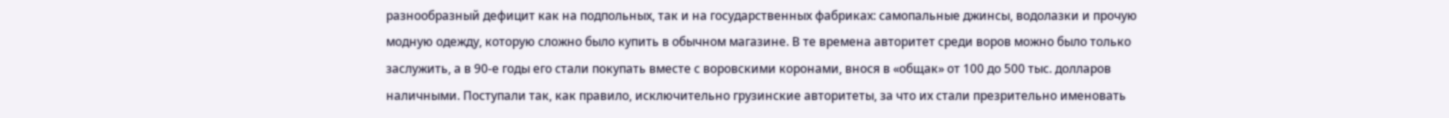разнообразный дефицит как на подпольных, так и на государственных фабриках: самопальные джинсы, водолазки и прочую модную одежду, которую сложно было купить в обычном магазине. В те времена авторитет среди воров можно было только заслужить, а в 90-е годы его стали покупать вместе с воровскими коронами, внося в «общак» от 100 до 500 тыс. долларов наличными. Поступали так, как правило, исключительно грузинские авторитеты, за что их стали презрительно именовать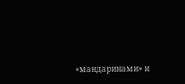«мандаринами» и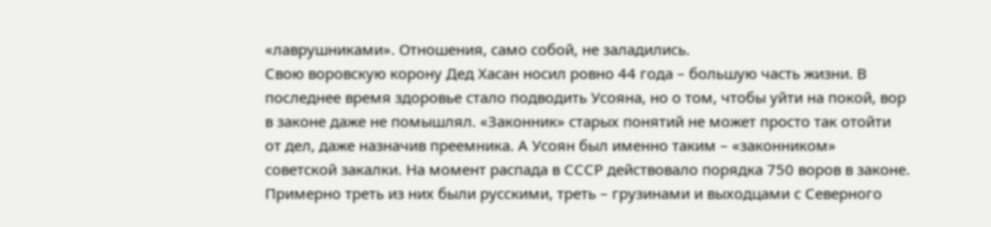«лаврушниками». Отношения, само собой, не заладились.
Свою воровскую корону Дед Хасан носил ровно 44 года – большую часть жизни. В последнее время здоровье стало подводить Усояна, но о том, чтобы уйти на покой, вор в законе даже не помышлял. «Законник» старых понятий не может просто так отойти от дел, даже назначив преемника. А Усоян был именно таким – «законником» советской закалки. На момент распада в СССР действовало порядка 750 воров в законе. Примерно треть из них были русскими, треть – грузинами и выходцами с Северного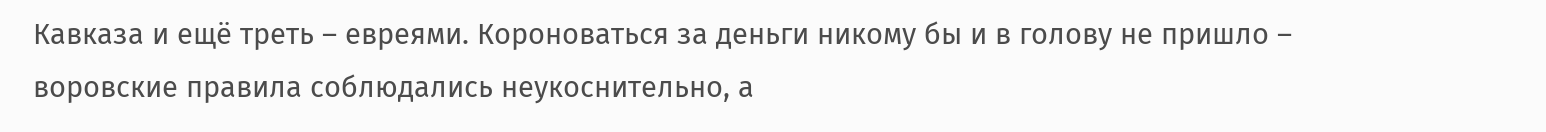Кавказа и ещё треть – евреями. Короноваться за деньги никому бы и в голову не пришло – воровские правила соблюдались неукоснительно, а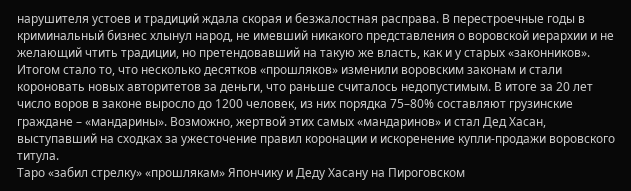нарушителя устоев и традиций ждала скорая и безжалостная расправа. В перестроечные годы в криминальный бизнес хлынул народ, не имевший никакого представления о воровской иерархии и не желающий чтить традиции, но претендовавший на такую же власть, как и у старых «законников». Итогом стало то, что несколько десятков «прошляков» изменили воровским законам и стали короновать новых авторитетов за деньги, что раньше считалось недопустимым. В итоге за 20 лет число воров в законе выросло до 1200 человек, из них порядка 75–80% составляют грузинские граждане – «мандарины». Возможно, жертвой этих самых «мандаринов» и стал Дед Хасан, выступавший на сходках за ужесточение правил коронации и искоренение купли-продажи воровского титула.
Таро «забил стрелку» «прошлякам» Япончику и Деду Хасану на Пироговском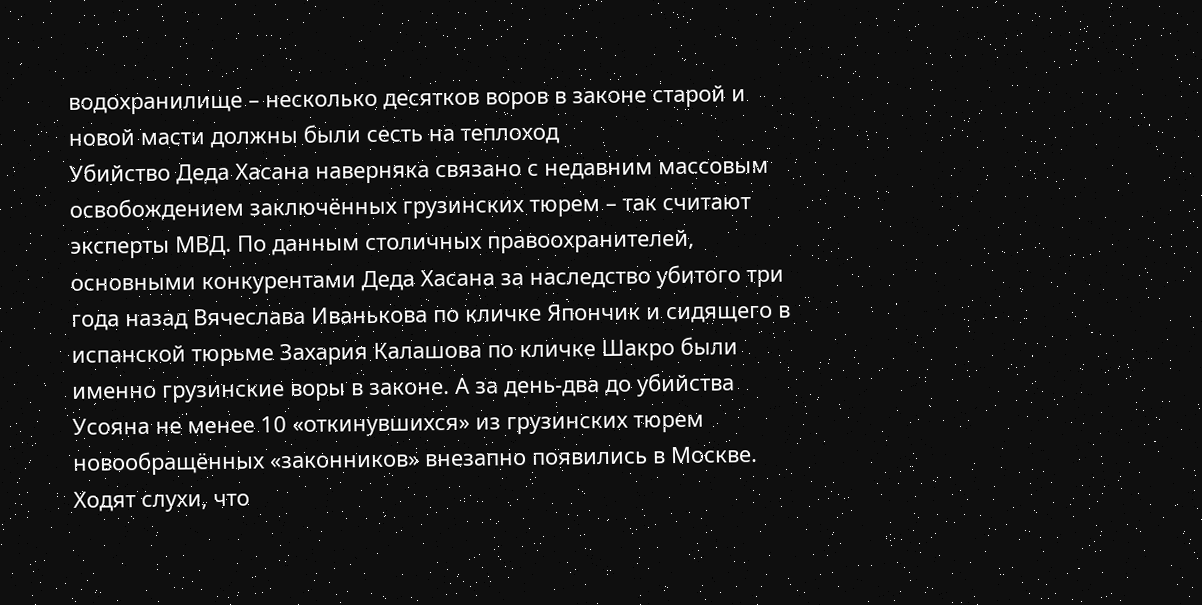водохранилище – несколько десятков воров в законе старой и новой масти должны были сесть на теплоход
Убийство Деда Хасана наверняка связано с недавним массовым освобождением заключённых грузинских тюрем – так считают эксперты МВД. По данным столичных правоохранителей, основными конкурентами Деда Хасана за наследство убитого три года назад Вячеслава Иванькова по кличке Япончик и сидящего в испанской тюрьме Захария Калашова по кличке Шакро были именно грузинские воры в законе. А за день-два до убийства Усояна не менее 10 «откинувшихся» из грузинских тюрем новообращённых «законников» внезапно появились в Москве.
Ходят слухи, что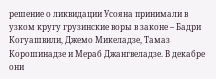решение о ликвидации Усояна принимали в узком кругу грузинские воры в законе – Бадри Когуашвили, Джемо Микеладзе, Тамаз Корошинадзе и Мераб Джангвеладзе. В декабре они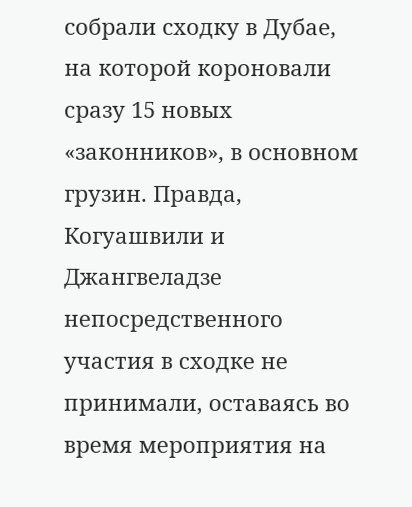собрали сходку в Дубае, на которой короновали сразу 15 новых «законников», в основном грузин. Правда, Когуашвили и Джангвеладзе непосредственного участия в сходке не принимали, оставаясь во время мероприятия на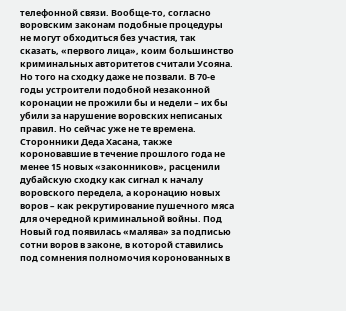телефонной связи. Вообще-то, согласно воровским законам подобные процедуры не могут обходиться без участия, так сказать, «первого лица», коим большинство криминальных авторитетов считали Усояна. Но того на сходку даже не позвали. В 70-е годы устроители подобной незаконной коронации не прожили бы и недели – их бы убили за нарушение воровских неписаных правил. Но сейчас уже не те времена.
Сторонники Деда Хасана, также короновавшие в течение прошлого года не менее 15 новых «законников», расценили дубайскую сходку как сигнал к началу воровского передела, а коронацию новых воров – как рекрутирование пушечного мяса для очередной криминальной войны. Под Новый год появилась «малява» за подписью сотни воров в законе, в которой ставились под сомнения полномочия коронованных в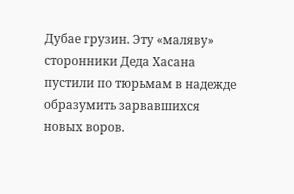Дубае грузин. Эту «маляву» сторонники Деда Хасана пустили по тюрьмам в надежде образумить зарвавшихся новых воров.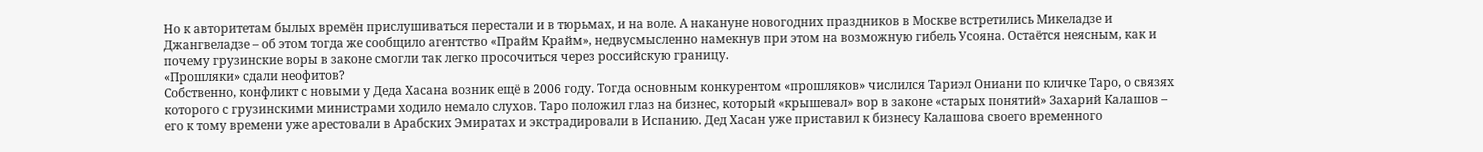Но к авторитетам былых времён прислушиваться перестали и в тюрьмах, и на воле. А накануне новогодних праздников в Москве встретились Микеладзе и Джангвеладзе – об этом тогда же сообщило агентство «Прайм Крайм», недвусмысленно намекнув при этом на возможную гибель Усояна. Остаётся неясным, как и почему грузинские воры в законе смогли так легко просочиться через российскую границу.
«Прошляки» сдали неофитов?
Собственно, конфликт с новыми у Деда Хасана возник ещё в 2006 году. Тогда основным конкурентом «прошляков» числился Тариэл Ониани по кличке Таро, о связях которого с грузинскими министрами ходило немало слухов. Таро положил глаз на бизнес, который «крышевал» вор в законе «старых понятий» Захарий Калашов – его к тому времени уже арестовали в Арабских Эмиратах и экстрадировали в Испанию. Дед Хасан уже приставил к бизнесу Калашова своего временного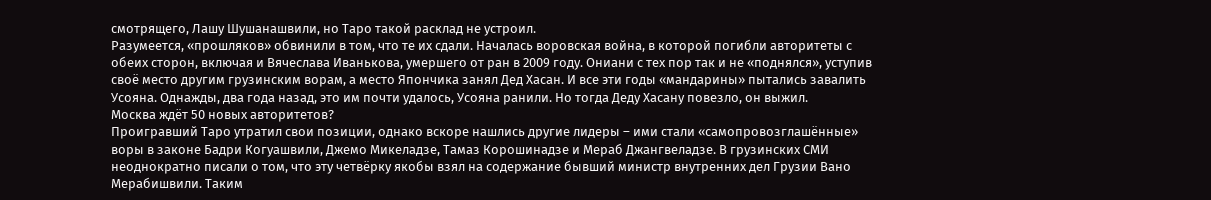смотрящего, Лашу Шушанашвили, но Таро такой расклад не устроил.
Разумеется, «прошляков» обвинили в том, что те их сдали. Началась воровская война, в которой погибли авторитеты с обеих сторон, включая и Вячеслава Иванькова, умершего от ран в 2009 году. Ониани с тех пор так и не «поднялся», уступив своё место другим грузинским ворам, а место Япончика занял Дед Хасан. И все эти годы «мандарины» пытались завалить Усояна. Однажды, два года назад, это им почти удалось, Усояна ранили. Но тогда Деду Хасану повезло, он выжил.
Москва ждёт 50 новых авторитетов?
Проигравший Таро утратил свои позиции, однако вскоре нашлись другие лидеры – ими стали «самопровозглашённые» воры в законе Бадри Когуашвили, Джемо Микеладзе, Тамаз Корошинадзе и Мераб Джангвеладзе. В грузинских СМИ неоднократно писали о том, что эту четвёрку якобы взял на содержание бывший министр внутренних дел Грузии Вано Мерабишвили. Таким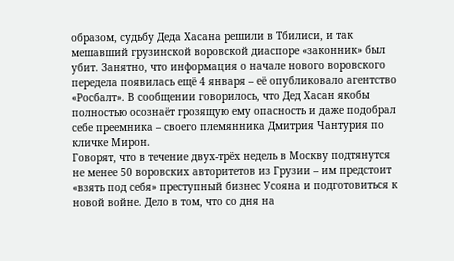образом, судьбу Деда Хасана решили в Тбилиси, и так мешавший грузинской воровской диаспоре «законник» был убит. Занятно, что информация о начале нового воровского передела появилась ещё 4 января – её опубликовало агентство «Росбалт». В сообщении говорилось, что Дед Хасан якобы полностью осознаёт грозящую ему опасность и даже подобрал себе преемника – своего племянника Дмитрия Чантурия по кличке Мирон.
Говорят, что в течение двух-трёх недель в Москву подтянутся не менее 50 воровских авторитетов из Грузии – им предстоит «взять под себя» преступный бизнес Усояна и подготовиться к новой войне. Дело в том, что со дня на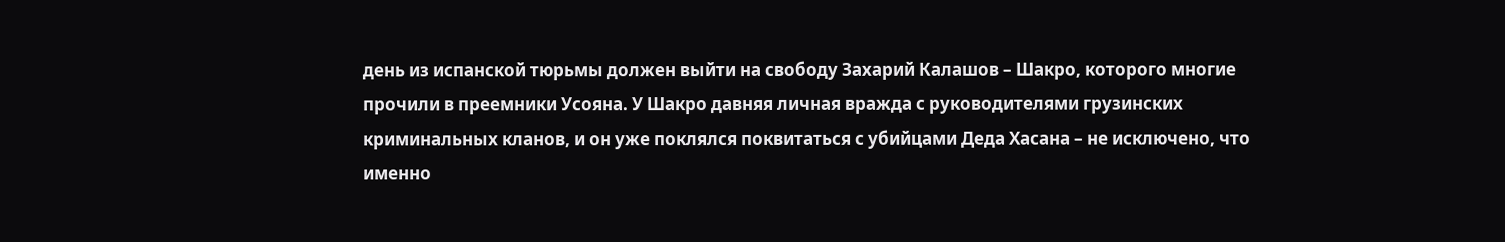день из испанской тюрьмы должен выйти на свободу Захарий Калашов – Шакро, которого многие прочили в преемники Усояна. У Шакро давняя личная вражда с руководителями грузинских криминальных кланов, и он уже поклялся поквитаться с убийцами Деда Хасана – не исключено, что именно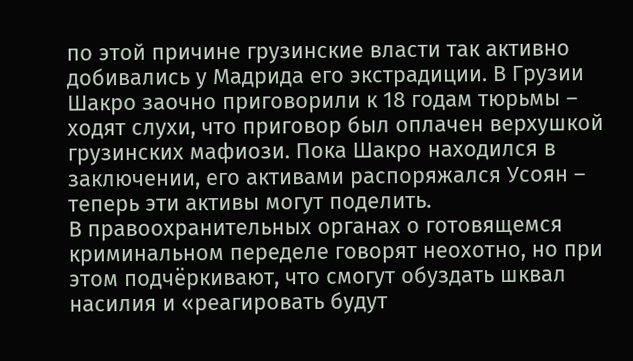по этой причине грузинские власти так активно добивались у Мадрида его экстрадиции. В Грузии Шакро заочно приговорили к 18 годам тюрьмы – ходят слухи, что приговор был оплачен верхушкой грузинских мафиози. Пока Шакро находился в заключении, его активами распоряжался Усоян – теперь эти активы могут поделить.
В правоохранительных органах о готовящемся криминальном переделе говорят неохотно, но при этом подчёркивают, что смогут обуздать шквал насилия и «реагировать будут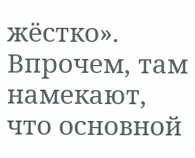жёстко». Впрочем, там намекают, что основной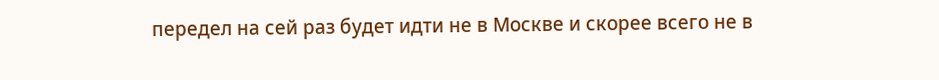передел на сей раз будет идти не в Москве и скорее всего не в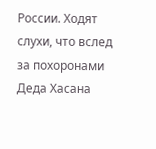России. Ходят слухи, что вслед за похоронами Деда Хасана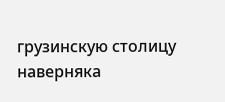грузинскую столицу наверняка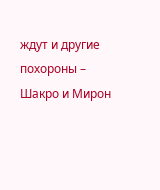ждут и другие похороны – Шакро и Мирон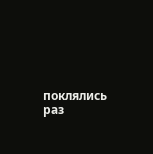поклялись раз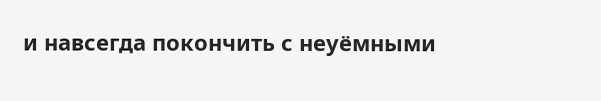и навсегда покончить с неуёмными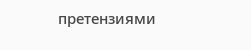претензиями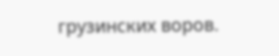грузинских воров.